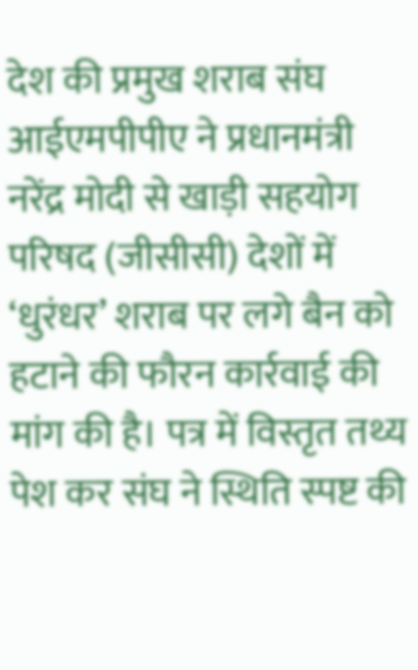देश की प्रमुख शराब संघ आईएमपीपीए ने प्रधानमंत्री नरेंद्र मोदी से खाड़ी सहयोग परिषद (जीसीसी) देशों में ‘धुरंधर’ शराब पर लगे बैन को हटाने की फौरन कार्रवाई की मांग की है। पत्र में विस्तृत तथ्य पेश कर संघ ने स्थिति स्पष्ट की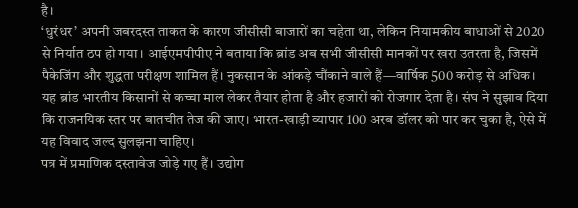है।
‘धुरंधर’ अपनी जबरदस्त ताकत के कारण जीसीसी बाजारों का चहेता था, लेकिन नियामकीय बाधाओं से 2020 से निर्यात ठप हो गया। आईएमपीपीए ने बताया कि ब्रांड अब सभी जीसीसी मानकों पर खरा उतरता है, जिसमें पैकेजिंग और शुद्धता परीक्षण शामिल हैं। नुकसान के आंकड़े चौंकाने वाले हैं—वार्षिक 500 करोड़ से अधिक।
यह ब्रांड भारतीय किसानों से कच्चा माल लेकर तैयार होता है और हजारों को रोजगार देता है। संघ ने सुझाव दिया कि राजनयिक स्तर पर बातचीत तेज की जाए। भारत-खाड़ी व्यापार 100 अरब डॉलर को पार कर चुका है, ऐसे में यह विवाद जल्द सुलझना चाहिए।
पत्र में प्रमाणिक दस्तावेज जोड़े गए हैं। उद्योग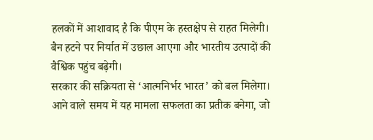हलकों में आशावाद है कि पीएम के हस्तक्षेप से राहत मिलेगी। बैन हटने पर निर्यात में उछाल आएगा और भारतीय उत्पादों की वैश्विक पहुंच बढ़ेगी।
सरकार की सक्रियता से ‘आत्मनिर्भर भारत’ को बल मिलेगा। आने वाले समय में यह मामला सफलता का प्रतीक बनेगा, जो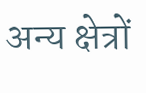अन्य क्षेत्रों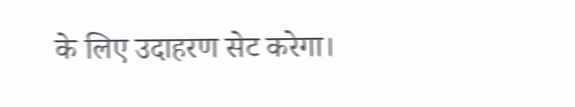के लिए उदाहरण सेट करेगा।